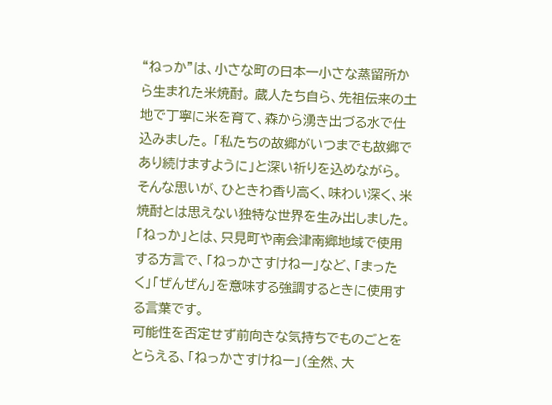“ねっか”は、小さな町の日本一小さな蒸留所から生まれた米焼酎。 蔵人たち自ら、先祖伝来の土地で丁寧に米を育て、森から湧き出づる水で仕込みました。 「私たちの故郷がいつまでも故郷であり続けますように」と深い祈りを込めながら。 そんな思いが、ひときわ香り高く、味わい深く、米焼酎とは思えない独特な世界を生み出しました。
「ねっか」とは、只見町や南会津南郷地域で使用する方言で、「ねっかさすけねー」など、「まったく」「ぜんぜん」を意味する強調するときに使用する言葉です。
可能性を否定せず前向きな気持ちでものごとをとらえる、「ねっかさすけねー」(全然、大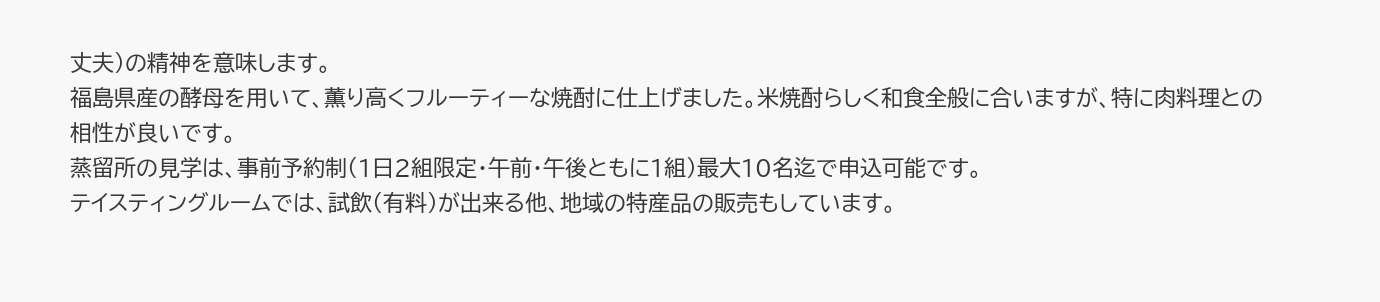丈夫)の精神を意味します。
福島県産の酵母を用いて、薫り高くフルーティーな焼酎に仕上げました。米焼酎らしく和食全般に合いますが、特に肉料理との相性が良いです。
蒸留所の見学は、事前予約制(1日2組限定・午前・午後ともに1組)最大10名迄で申込可能です。
テイスティングルームでは、試飲(有料)が出来る他、地域の特産品の販売もしています。